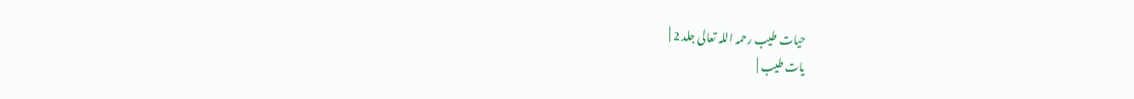حیات طیب رحمہ اللہ تعالی جلد 2 |
یات طیب |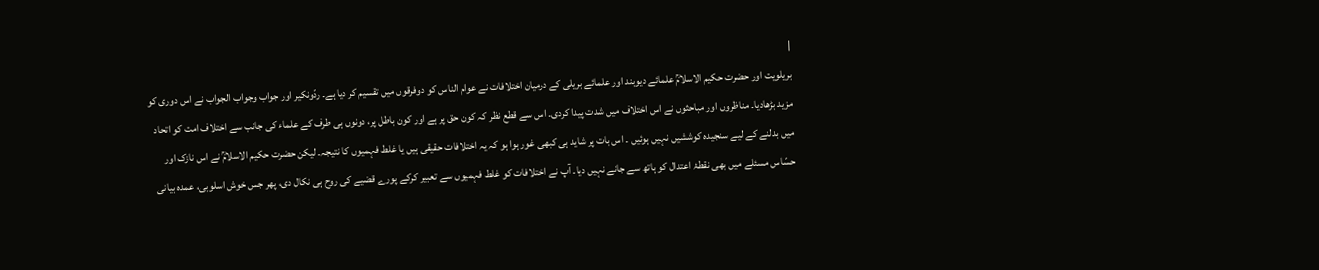|
بریلویت اور حضرت حکیم الاسلامؒ علمائے دیوبند اور علمائے بریلی کے درمیان اختلافات نے عوام الناس کو دوفرقوں میں تقسیم کر دیا ہے۔ ردّونکیر اور جواب وجواب الجواب نے اس دوری کو مزید بڑھادیا۔ مناظروں اور مباحثوں نے اس اختلاف میں شدت پیدا کردی۔ اس سے قطع نظر کہ کون حق پر ہے اور کون باطل پر، دونوں ہی طرف کے علماء کی جانب سے اختلاف امت کو اتحاد میں بدلنے کے لیے سنجیدہ کوششیں نہیں ہوئیں ۔ اس بات پر شاید ہی کبھی غور ہوا ہو کہ یہ اختلافات حقیقی ہیں یا غلط فہمیوں کا نتیجہ۔ لیکن حضرت حکیم الاسلامؒ نے اس نازک اور حسّاس مسئلے میں بھی نقطۂ اعتدال کو ہاتھ سے جانے نہیں دیا۔ آپ نے اختلافات کو غلط فہمیوں سے تعبیر کرکے پورے قضیے کی روح ہی نکال دی، پھر جس خوش اسلوبی، عمدہ بیانی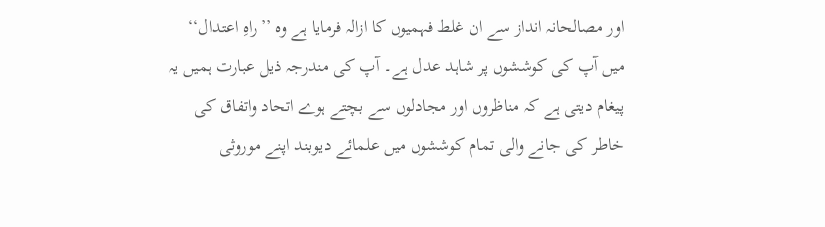اور مصالحانہ انداز سے ان غلط فہمیوں کا ازالہ فرمایا ہے وہ ’’راہِ اعتدال‘‘ میں آپ کی کوششوں پر شاہد عدل ہے۔ آپ کی مندرجہ ذیل عبارت ہمیں یہ پیغام دیتی ہے کہ مناظروں اور مجادلوں سے بچتے ہوے اتحاد واتفاق کی خاطر کی جانے والی تمام کوششوں میں علمائے دیوبند اپنے موروثی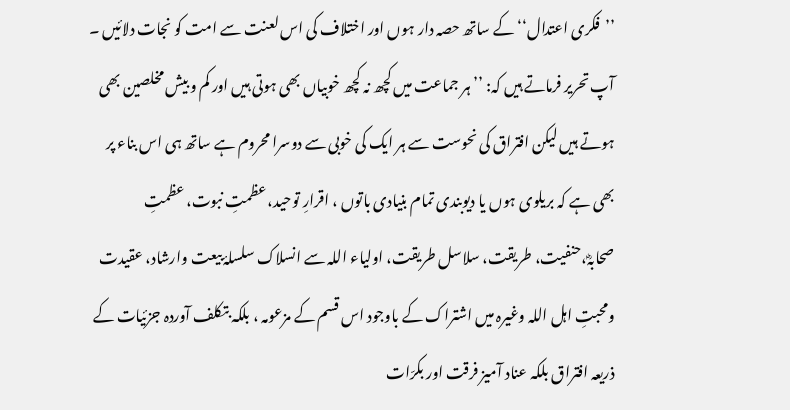’’فکری اعتدال‘‘ کے ساتھ حصہ دار ہوں اور اختلاف کی اس لعنت سے امت کو نجات دلائیں ۔ آپ تحریر فرماتے ہیں کہ: ’’ہر جماعت میں کچھ نہ کچھ خوبیاں بھی ہوتی ہیں اور کم و بیش مخلصین بھی ہوتے ہیں لیکن افتراق کی نحوست سے ہر ایک کی خوبی سے دوسرا محروم ہے ساتھ ہی اس بناء پر بھی ہے کہ بریلوی ہوں یا دیوبندی تمام بنیادی باتوں ، اقرارِ توحید، عظمتِ نبوت، عظمتِ صحابہؓ،حنفیت، طریقت، سلاسل طریقت، اولیاء اللہ سے انسلاک سلسلۂ بیعت وارشاد، عقیدت ومحبتِ اہل اللہ وغیرہ میں اشتراک کے باوجود اس قسم کے مزعومہ ، بلکہ بتکلف آوردہ جزئیات کے ذریعہ افتراق بلکہ عناد آمیز فرقت اور بکرّات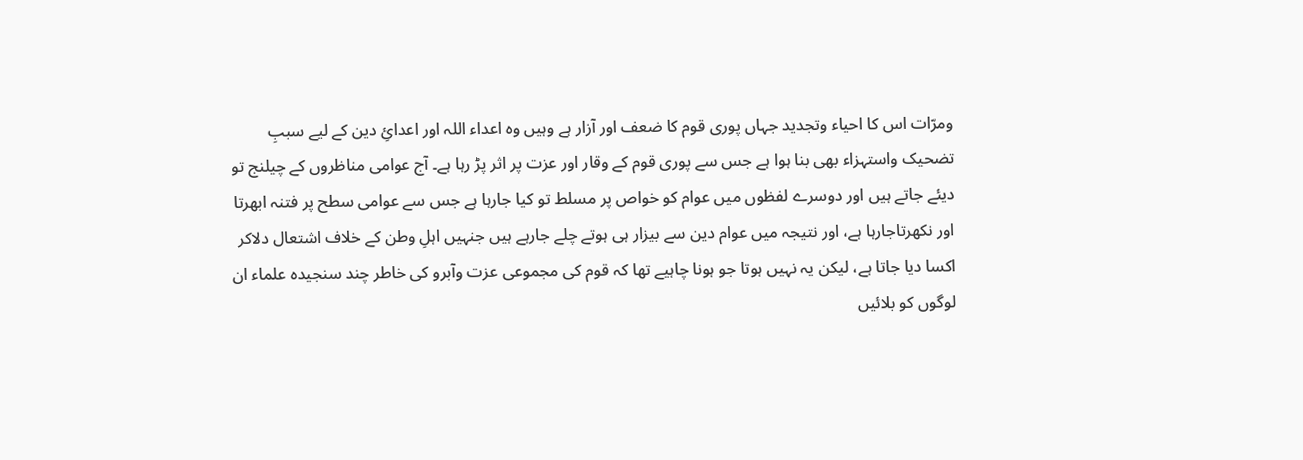ومرّات اس کا احیاء وتجدید جہاں پوری قوم کا ضعف اور آزار ہے وہیں وہ اعداء اللہ اور اعدائِ دین کے لیے سببِ تضحیک واستہزاء بھی بنا ہوا ہے جس سے پوری قوم کے وقار اور عزت پر اثر پڑ رہا ہے۔ آج عوامی مناظروں کے چیلنج تو دیئے جاتے ہیں اور دوسرے لفظوں میں عوام کو خواص پر مسلط تو کیا جارہا ہے جس سے عوامی سطح پر فتنہ ابھرتا اور نکھرتاجارہا ہے، اور نتیجہ میں عوام دین سے بیزار ہی ہوتے چلے جارہے ہیں جنہیں اہلِ وطن کے خلاف اشتعال دلاکر اکسا دیا جاتا ہے، لیکن یہ نہیں ہوتا جو ہونا چاہیے تھا کہ قوم کی مجموعی عزت وآبرو کی خاطر چند سنجیدہ علماء ان لوگوں کو بلائیں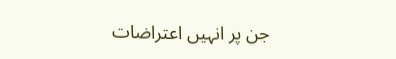جن پر انہیں اعتراضات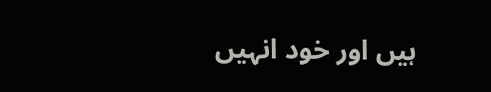ہیں اور خود انہیں